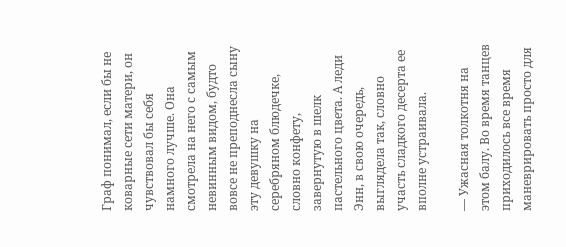Граф понимал, если бы не коварные сети матери, он чувствовал бы себя намного лучше. Она смотрела на него с самым невинным видом, будто вовсе не преподнесла сыну эту девушку на серебряном блюдечке, словно конфету, завернутую в шелк пастельного цвета. А леди Энн, в свою очередь, выглядела так, словно участь сладкого десерта ее вполне устраивала.

— Ужасная толкотня на этом балу. Во время танцев приходилось все время маневрировать просто для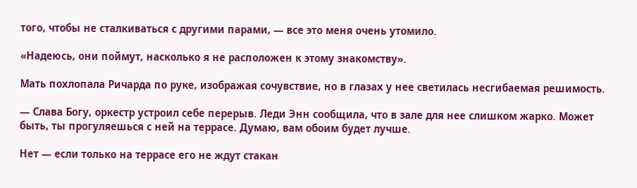того, чтобы не сталкиваться с другими парами, — все это меня очень утомило.

«Надеюсь, они поймут, насколько я не расположен к этому знакомству».

Мать похлопала Ричарда по руке, изображая сочувствие, но в глазах у нее светилась несгибаемая решимость.

— Слава Богу, оркестр устроил себе перерыв. Леди Энн сообщила, что в зале для нее слишком жарко. Может быть, ты прогуляешься с ней на террасе. Думаю, вам обоим будет лучше.

Нет — если только на террасе его не ждут стакан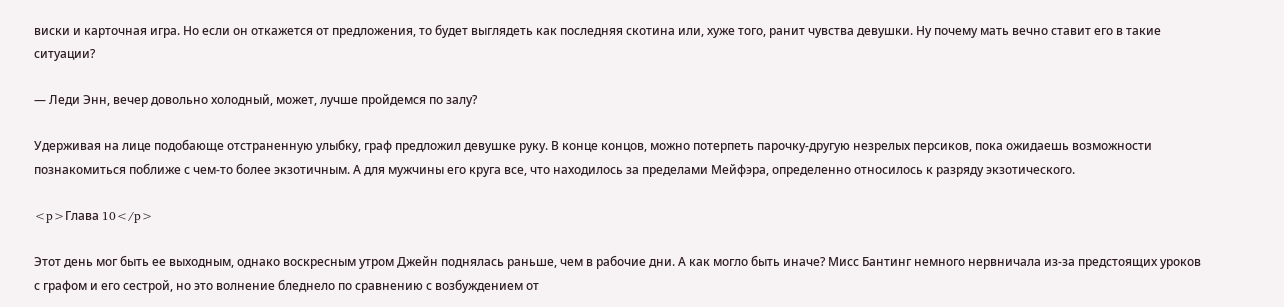виски и карточная игра. Но если он откажется от предложения, то будет выглядеть как последняя скотина или, хуже того, ранит чувства девушки. Ну почему мать вечно ставит его в такие ситуации?

— Леди Энн, вечер довольно холодный, может, лучше пройдемся по залу?

Удерживая на лице подобающе отстраненную улыбку, граф предложил девушке руку. В конце концов, можно потерпеть парочку-другую незрелых персиков, пока ожидаешь возможности познакомиться поближе с чем-то более экзотичным. А для мужчины его круга все, что находилось за пределами Мейфэра, определенно относилось к разряду экзотического.

<p>Глава 10</p>

Этот день мог быть ее выходным, однако воскресным утром Джейн поднялась раньше, чем в рабочие дни. А как могло быть иначе? Мисс Бантинг немного нервничала из-за предстоящих уроков с графом и его сестрой, но это волнение бледнело по сравнению с возбуждением от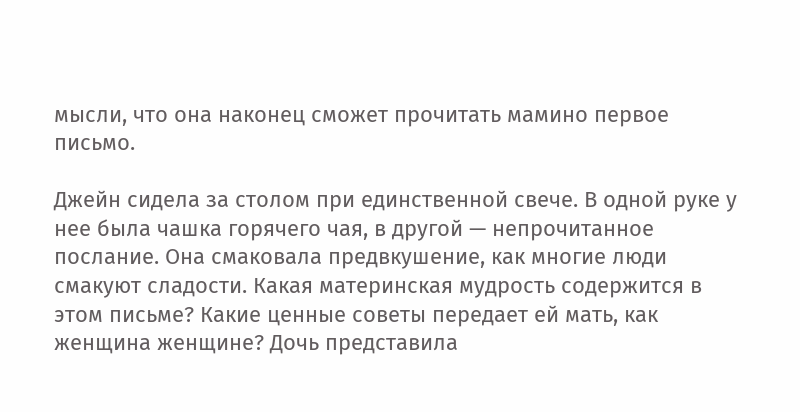мысли, что она наконец сможет прочитать мамино первое письмо.

Джейн сидела за столом при единственной свече. В одной руке у нее была чашка горячего чая, в другой — непрочитанное послание. Она смаковала предвкушение, как многие люди смакуют сладости. Какая материнская мудрость содержится в этом письме? Какие ценные советы передает ей мать, как женщина женщине? Дочь представила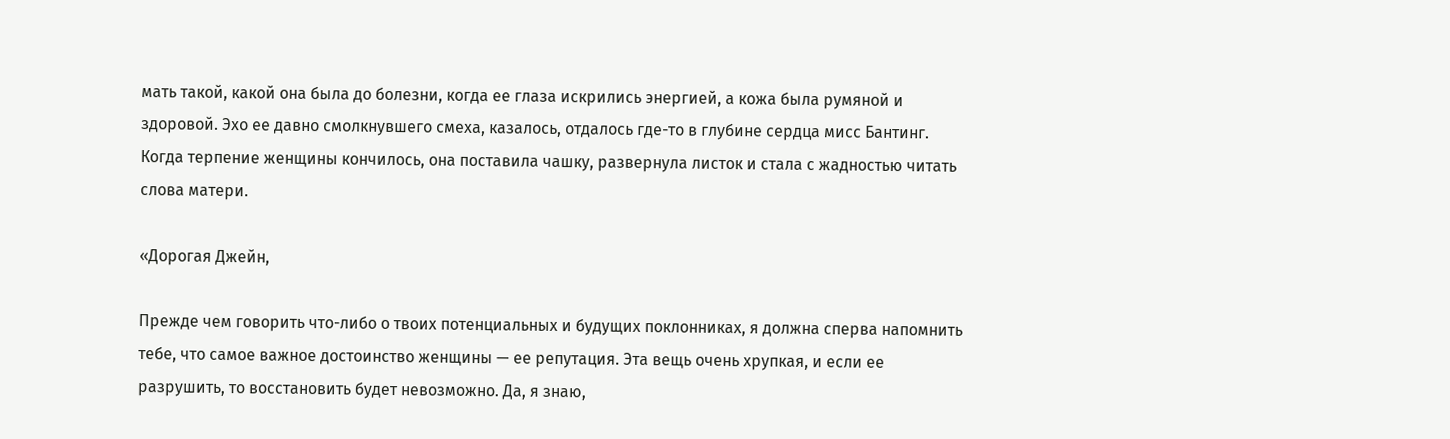мать такой, какой она была до болезни, когда ее глаза искрились энергией, а кожа была румяной и здоровой. Эхо ее давно смолкнувшего смеха, казалось, отдалось где-то в глубине сердца мисс Бантинг. Когда терпение женщины кончилось, она поставила чашку, развернула листок и стала с жадностью читать слова матери.

«Дорогая Джейн,

Прежде чем говорить что-либо о твоих потенциальных и будущих поклонниках, я должна сперва напомнить тебе, что самое важное достоинство женщины — ее репутация. Эта вещь очень хрупкая, и если ее разрушить, то восстановить будет невозможно. Да, я знаю,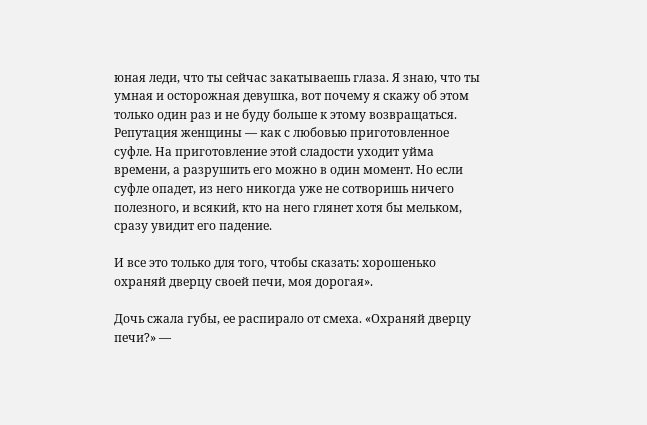юная леди, что ты сейчас закатываешь глаза. Я знаю, что ты умная и осторожная девушка, вот почему я скажу об этом только один раз и не буду больше к этому возвращаться. Репутация женщины — как с любовью приготовленное суфле. На приготовление этой сладости уходит уйма времени, а разрушить его можно в один момент. Но если суфле опадет, из него никогда уже не сотворишь ничего полезного, и всякий, кто на него глянет хотя бы мельком, сразу увидит его падение.

И все это только для того, чтобы сказать: хорошенько охраняй дверцу своей печи, моя дорогая».

Дочь сжала губы, ее распирало от смеха. «Охраняй дверцу печи?» —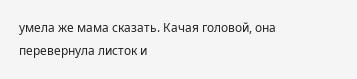умела же мама сказать. Качая головой, она перевернула листок и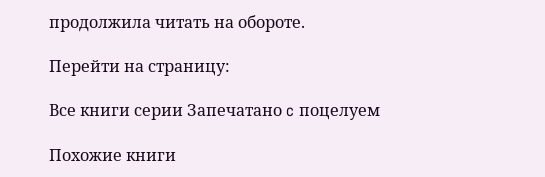продолжила читать на обороте.

Перейти на страницу:

Все книги серии Запечатано c поцелуем

Похожие книги